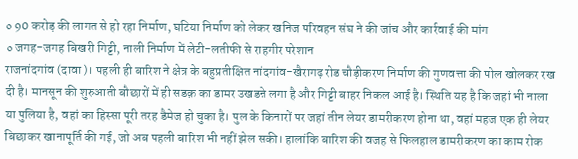० 90 करोड़ की लागत से हो रहा निर्माण, घटिया निर्माण को लेकर खनिज परिवहन संघ ने की जांच और कार्रवाई की मांग
० जगह-जगह बिखरी गिट्टी, नाली निर्माण में लेटी-लतीफी से राहगीर परेशान
राजनांदगांव (दावा)। पहली ही बारिश ने क्षेत्र के बहुप्रतीक्षित नांदगांव-खैरागढ़ रोड चौड़ीकरण निर्माण की गुणवत्ता की पोल खोलकर रख दी है। मानसून की शुरुआती बौछारों में ही सडक़ का डामर उखडऩे लगा है और गिट्टी बाहर निकल आई है। स्थिति यह है कि जहां भी नाला या पुलिया है, वहां का हिस्सा पूरी तरह डैमेज हो चुका है। पुल के किनारों पर जहां तीन लेयर डामरीकरण होना था, वहां महज एक ही लेयर बिछाकर खानापूर्ति की गई, जो अब पहली बारिश भी नहीं झेल सकी। हालांकि बारिश की वजह से फिलहाल डामरीकरण का काम रोक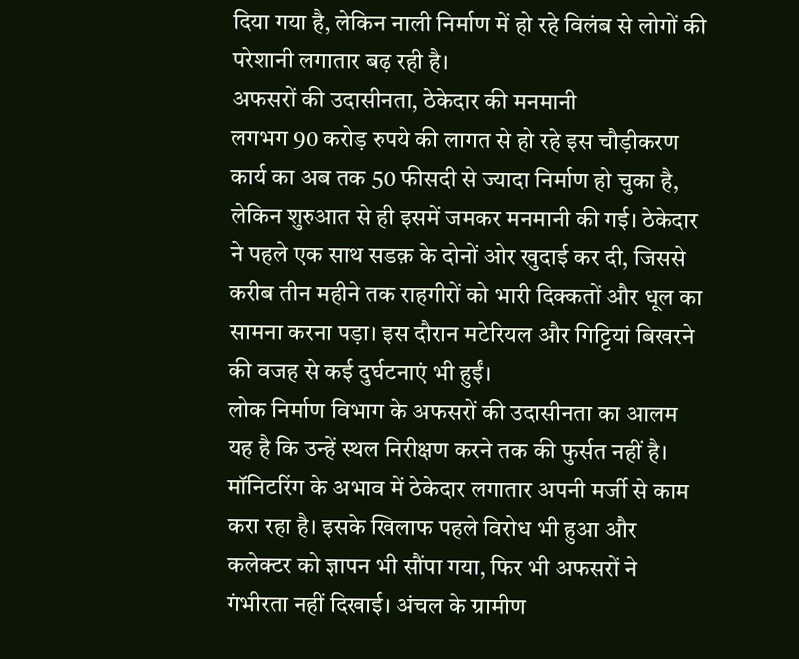दिया गया है, लेकिन नाली निर्माण में हो रहे विलंब से लोगों की परेशानी लगातार बढ़ रही है।
अफसरों की उदासीनता, ठेकेदार की मनमानी
लगभग 90 करोड़ रुपये की लागत से हो रहे इस चौड़ीकरण कार्य का अब तक 50 फीसदी से ज्यादा निर्माण हो चुका है, लेकिन शुरुआत से ही इसमें जमकर मनमानी की गई। ठेकेदार ने पहले एक साथ सडक़ के दोनों ओर खुदाई कर दी, जिससे करीब तीन महीने तक राहगीरों को भारी दिक्कतों और धूल का सामना करना पड़ा। इस दौरान मटेरियल और गिट्टियां बिखरने की वजह से कई दुर्घटनाएं भी हुईं।
लोक निर्माण विभाग के अफसरों की उदासीनता का आलम यह है कि उन्हें स्थल निरीक्षण करने तक की फुर्सत नहीं है। मॉनिटरिंग के अभाव में ठेकेदार लगातार अपनी मर्जी से काम करा रहा है। इसके खिलाफ पहले विरोध भी हुआ और कलेक्टर को ज्ञापन भी सौंपा गया, फिर भी अफसरों ने गंभीरता नहीं दिखाई। अंचल के ग्रामीण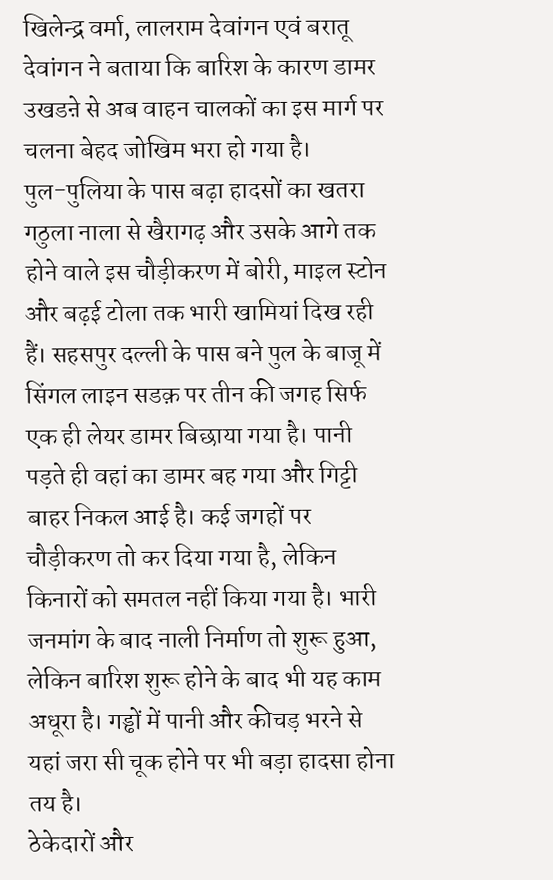खिलेन्द्र वर्मा, लालराम देवांगन एवं बरातू देवांगन ने बताया कि बारिश के कारण डामर उखडऩे से अब वाहन चालकों का इस मार्ग पर चलना बेहद जोखिम भरा हो गया है।
पुल-पुलिया के पास बढ़ा हादसों का खतरा
गठुला नाला से खैरागढ़ और उसके आगे तक होने वाले इस चौड़ीकरण में बोरी, माइल स्टोन और बढ़ई टोला तक भारी खामियां दिख रही हैं। सहसपुर दल्ली के पास बने पुल के बाजू में सिंगल लाइन सडक़ पर तीन की जगह सिर्फ एक ही लेयर डामर बिछाया गया है। पानी पड़ते ही वहां का डामर बह गया और गिट्टी बाहर निकल आई है। कई जगहों पर चौड़ीकरण तो कर दिया गया है, लेकिन किनारों को समतल नहीं किया गया है। भारी जनमांग के बाद नाली निर्माण तो शुरू हुआ, लेकिन बारिश शुरू होने के बाद भी यह काम अधूरा है। गड्ढों में पानी और कीचड़ भरने से यहां जरा सी चूक होने पर भी बड़ा हादसा होना तय है।
ठेकेदारों और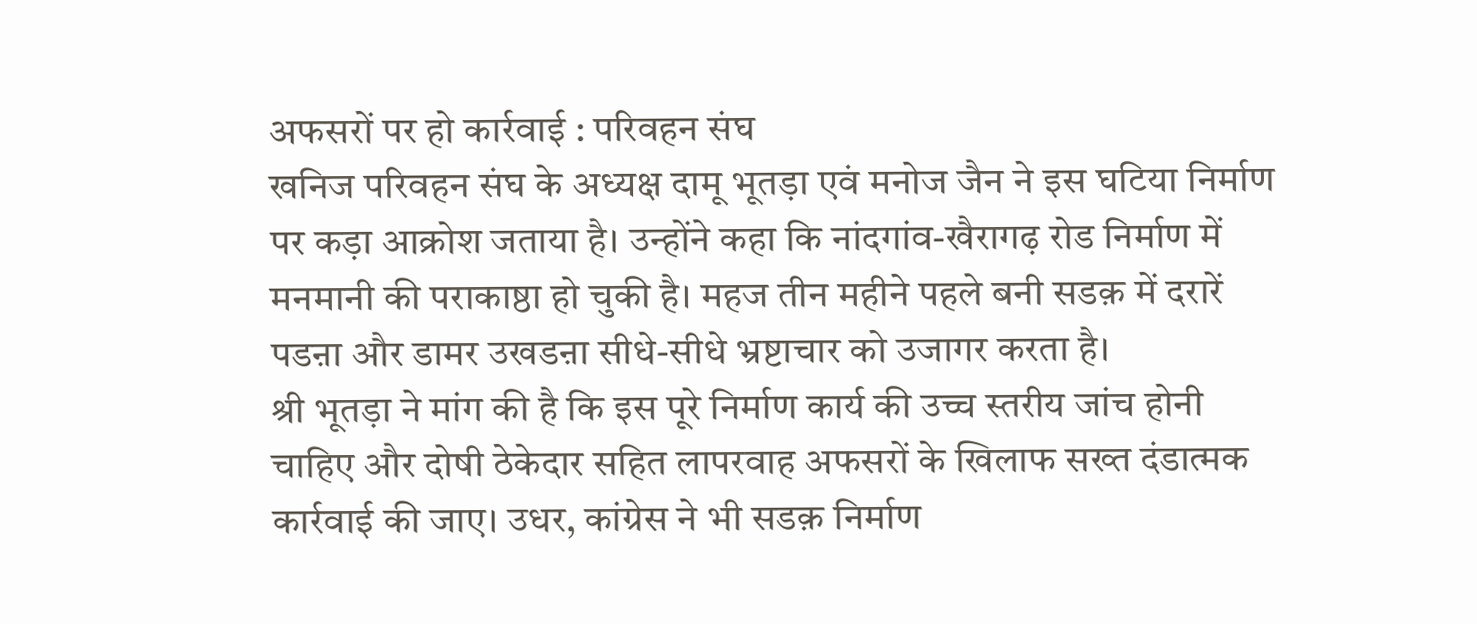अफसरों पर हो कार्रवाई : परिवहन संघ
खनिज परिवहन संघ के अध्यक्ष दामू भूतड़ा एवं मनोज जैन ने इस घटिया निर्माण पर कड़ा आक्रोश जताया है। उन्होंने कहा कि नांदगांव-खैरागढ़ रोड निर्माण में मनमानी की पराकाष्ठा हो चुकी है। महज तीन महीने पहले बनी सडक़ में दरारें पडऩा और डामर उखडऩा सीधे-सीधे भ्रष्टाचार को उजागर करता है।
श्री भूतड़ा ने मांग की है कि इस पूरे निर्माण कार्य की उच्च स्तरीय जांच होनी चाहिए और दोषी ठेकेदार सहित लापरवाह अफसरों के खिलाफ सख्त दंडात्मक कार्रवाई की जाए। उधर, कांग्रेस ने भी सडक़ निर्माण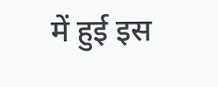में हुई इस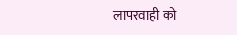लापरवाही को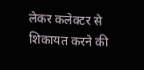लेकर कलेक्टर से शिकायत करने की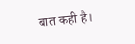बात कही है।